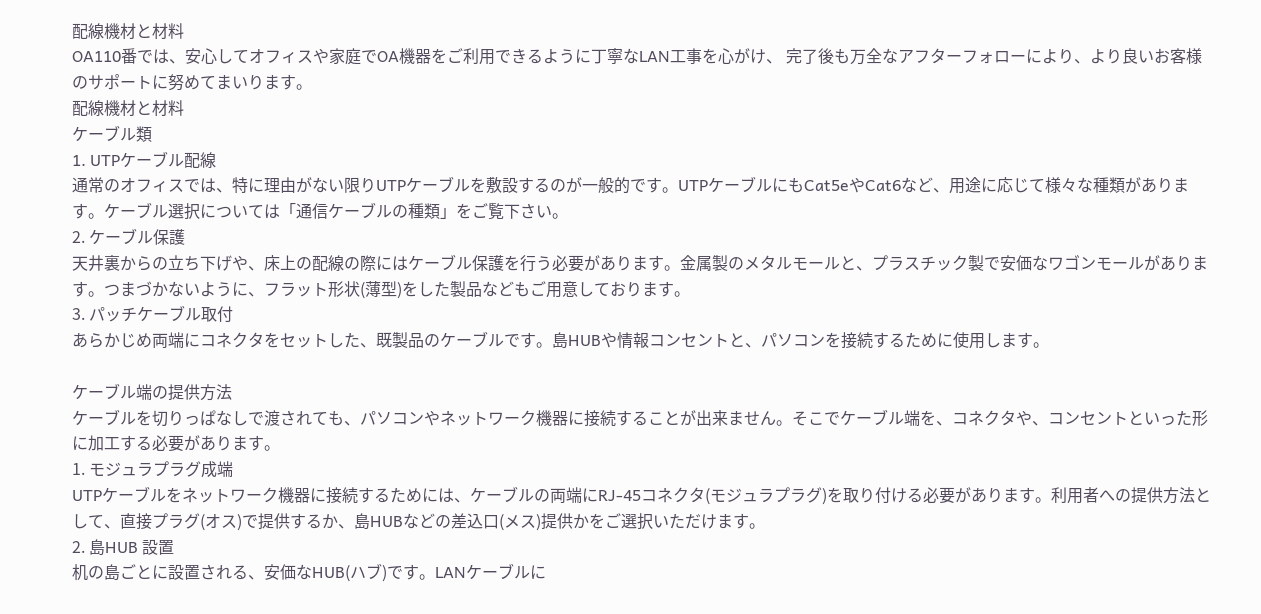配線機材と材料
OA110番では、安心してオフィスや家庭でOA機器をご利用できるように丁寧なLAN工事を心がけ、 完了後も万全なアフターフォローにより、より良いお客様のサポートに努めてまいります。
配線機材と材料
ケーブル類
1. UTPケーブル配線
通常のオフィスでは、特に理由がない限りUTPケーブルを敷設するのが一般的です。UTPケーブルにもCat5eやCat6など、用途に応じて様々な種類があります。ケーブル選択については「通信ケーブルの種類」をご覧下さい。
2. ケーブル保護
天井裏からの立ち下げや、床上の配線の際にはケーブル保護を行う必要があります。金属製のメタルモールと、プラスチック製で安価なワゴンモールがあります。つまづかないように、フラット形状(薄型)をした製品などもご用意しております。
3. パッチケーブル取付
あらかじめ両端にコネクタをセットした、既製品のケーブルです。島HUBや情報コンセントと、パソコンを接続するために使用します。

ケーブル端の提供方法
ケーブルを切りっぱなしで渡されても、パソコンやネットワーク機器に接続することが出来ません。そこでケーブル端を、コネクタや、コンセントといった形に加工する必要があります。
1. モジュラプラグ成端
UTPケーブルをネットワーク機器に接続するためには、ケーブルの両端にRJ-45コネクタ(モジュラプラグ)を取り付ける必要があります。利用者への提供方法として、直接プラグ(オス)で提供するか、島HUBなどの差込口(メス)提供かをご選択いただけます。
2. 島HUB 設置
机の島ごとに設置される、安価なHUB(ハブ)です。LANケーブルに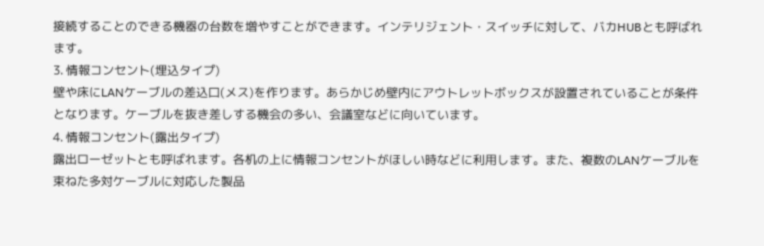接続することのできる機器の台数を増やすことができます。インテリジェント・スイッチに対して、バカHUBとも呼ばれます。
3. 情報コンセント(埋込タイプ)
壁や床にLANケーブルの差込口(メス)を作ります。あらかじめ壁内にアウトレットボックスが設置されていることが条件となります。ケーブルを抜き差しする機会の多い、会議室などに向いています。
4. 情報コンセント(露出タイプ)
露出ローゼットとも呼ばれます。各机の上に情報コンセントがほしい時などに利用します。また、複数のLANケーブルを束ねた多対ケーブルに対応した製品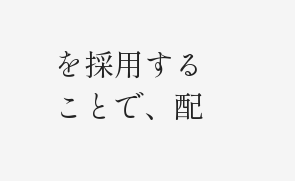を採用することで、配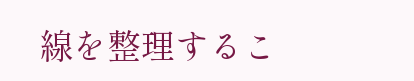線を整理するこ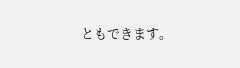ともできます。